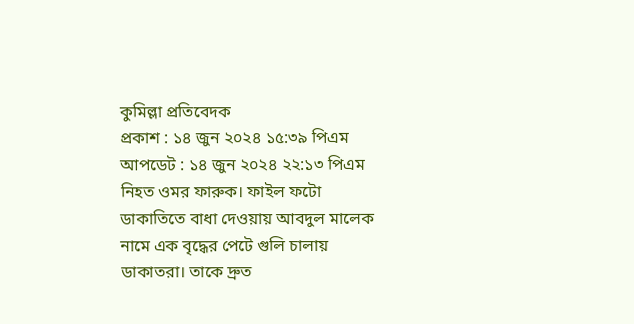কুমিল্লা প্রতিবেদক
প্রকাশ : ১৪ জুন ২০২৪ ১৫:৩৯ পিএম
আপডেট : ১৪ জুন ২০২৪ ২২:১৩ পিএম
নিহত ওমর ফারুক। ফাইল ফটো
ডাকাতিতে বাধা দেওয়ায় আবদুল মালেক নামে এক বৃদ্ধের পেটে গুলি চালায় ডাকাতরা। তাকে দ্রুত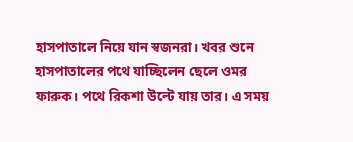হাসপাতালে নিয়ে যান স্বজনরা। খবর শুনে হাসপাতালের পথে যাচ্ছিলেন ছেলে ওমর ফারুক। পথে রিকশা উল্টে যায় তার। এ সময়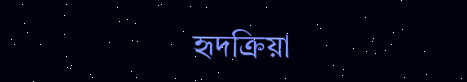হৃদক্রিয়া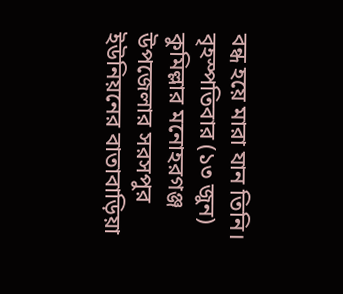বন্ধ হয়ে মারা যান তিনি।
বৃহস্পতিবার (১৩ জুন) কুমিল্লার মনোহরগঞ্জ উপজেলার সরসপুর ইউনিয়নের বাতাবাড়িয়া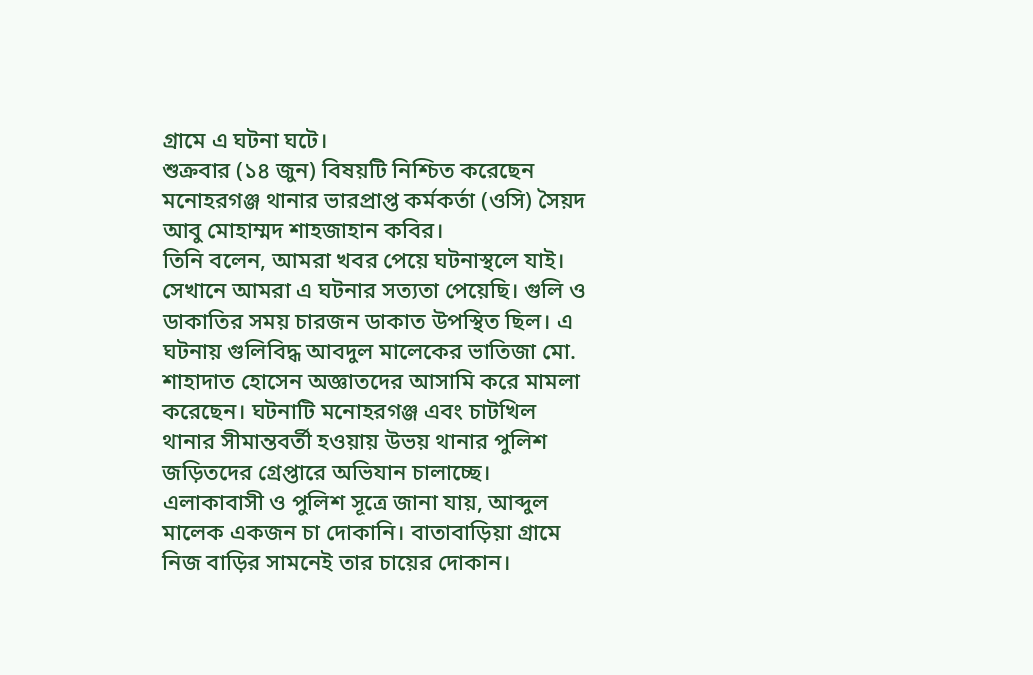গ্রামে এ ঘটনা ঘটে।
শুক্রবার (১৪ জুন) বিষয়টি নিশ্চিত করেছেন মনোহরগঞ্জ থানার ভারপ্রাপ্ত কর্মকর্তা (ওসি) সৈয়দ আবু মোহাম্মদ শাহজাহান কবির।
তিনি বলেন, আমরা খবর পেয়ে ঘটনাস্থলে যাই। সেখানে আমরা এ ঘটনার সত্যতা পেয়েছি। গুলি ও ডাকাতির সময় চারজন ডাকাত উপস্থিত ছিল। এ ঘটনায় গুলিবিদ্ধ আবদুল মালেকের ভাতিজা মো. শাহাদাত হোসেন অজ্ঞাতদের আসামি করে মামলা করেছেন। ঘটনাটি মনোহরগঞ্জ এবং চাটখিল থানার সীমান্তবর্তী হওয়ায় উভয় থানার পুলিশ জড়িতদের গ্রেপ্তারে অভিযান চালাচ্ছে।
এলাকাবাসী ও পুলিশ সূত্রে জানা যায়, আব্দুল মালেক একজন চা দোকানি। বাতাবাড়িয়া গ্রামে নিজ বাড়ির সামনেই তার চায়ের দোকান।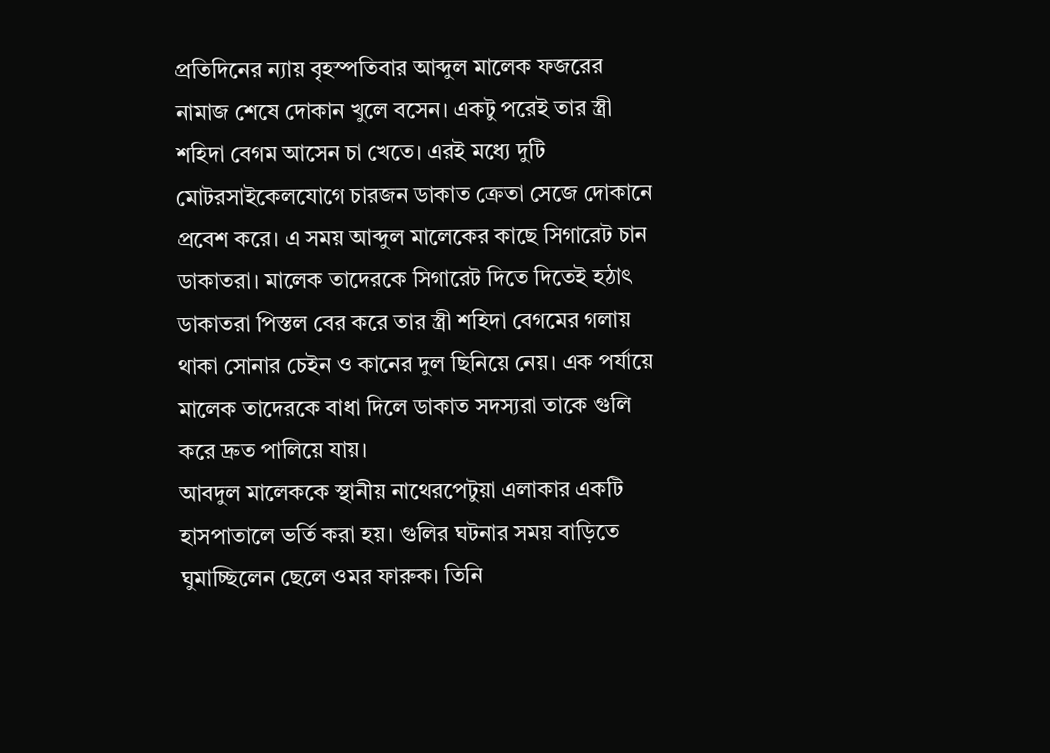প্রতিদিনের ন্যায় বৃহস্পতিবার আব্দুল মালেক ফজরের নামাজ শেষে দোকান খুলে বসেন। একটু পরেই তার স্ত্রী শহিদা বেগম আসেন চা খেতে। এরই মধ্যে দুটি মোটরসাইকেলযোগে চারজন ডাকাত ক্রেতা সেজে দোকানে প্রবেশ করে। এ সময় আব্দুল মালেকের কাছে সিগারেট চান ডাকাতরা। মালেক তাদেরকে সিগারেট দিতে দিতেই হঠাৎ ডাকাতরা পিস্তল বের করে তার স্ত্রী শহিদা বেগমের গলায় থাকা সোনার চেইন ও কানের দুল ছিনিয়ে নেয়। এক পর্যায়ে মালেক তাদেরকে বাধা দিলে ডাকাত সদস্যরা তাকে গুলি করে দ্রুত পালিয়ে যায়।
আবদুল মালেককে স্থানীয় নাথেরপেটুয়া এলাকার একটি হাসপাতালে ভর্তি করা হয়। গুলির ঘটনার সময় বাড়িতে ঘুমাচ্ছিলেন ছেলে ওমর ফারুক। তিনি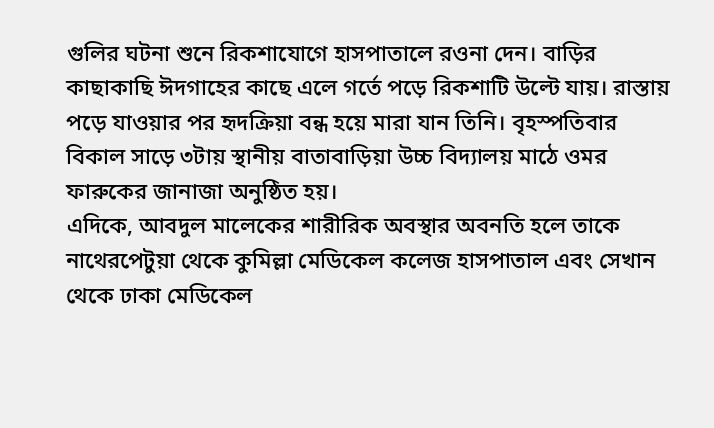গুলির ঘটনা শুনে রিকশাযোগে হাসপাতালে রওনা দেন। বাড়ির কাছাকাছি ঈদগাহের কাছে এলে গর্তে পড়ে রিকশাটি উল্টে যায়। রাস্তায় পড়ে যাওয়ার পর হৃদক্রিয়া বন্ধ হয়ে মারা যান তিনি। বৃহস্পতিবার বিকাল সাড়ে ৩টায় স্থানীয় বাতাবাড়িয়া উচ্চ বিদ্যালয় মাঠে ওমর ফারুকের জানাজা অনুষ্ঠিত হয়।
এদিকে, আবদুল মালেকের শারীরিক অবস্থার অবনতি হলে তাকে নাথেরপেটুয়া থেকে কুমিল্লা মেডিকেল কলেজ হাসপাতাল এবং সেখান থেকে ঢাকা মেডিকেল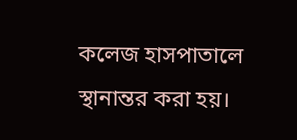কলেজ হাসপাতালে স্থানান্তর করা হয়।